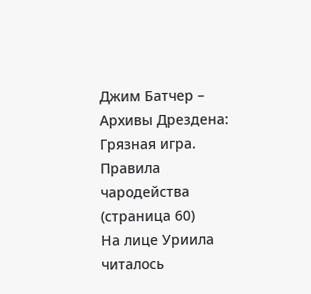Джим Батчер – Архивы Дрездена: Грязная игра. Правила чародейства (страница 60)
На лице Уриила читалось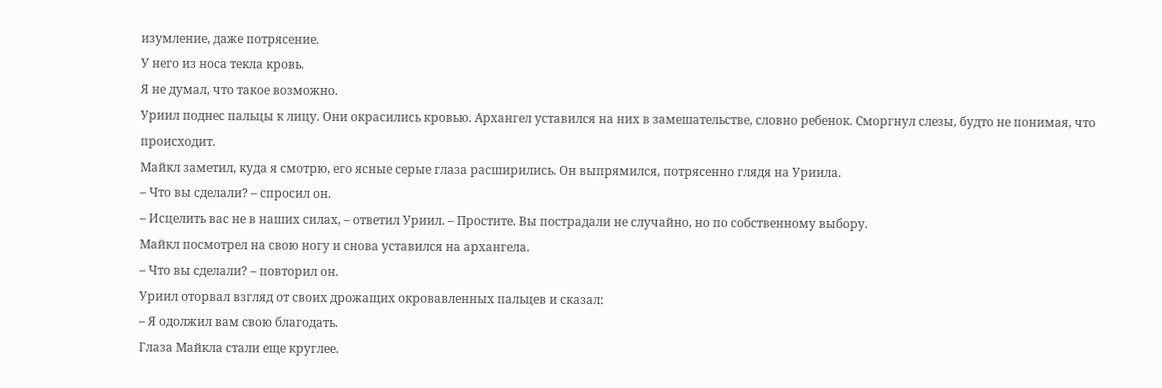изумление, даже потрясение.
У него из носа текла кровь.
Я не думал, что такое возможно.
Уриил поднес пальцы к лицу. Они окрасились кровью. Архангел уставился на них в замешательстве, словно ребенок. Сморгнул слезы, будто не понимая, что происходит.
Майкл заметил, куда я смотрю, его ясные серые глаза расширились. Он выпрямился, потрясенно глядя на Уриила.
– Что вы сделали? – спросил он.
– Исцелить вас не в наших силах, – ответил Уриил. – Простите. Вы пострадали не случайно, но по собственному выбору.
Майкл посмотрел на свою ногу и снова уставился на архангела.
– Что вы сделали? – повторил он.
Уриил оторвал взгляд от своих дрожащих окровавленных пальцев и сказал:
– Я одолжил вам свою благодать.
Глаза Майкла стали еще круглее.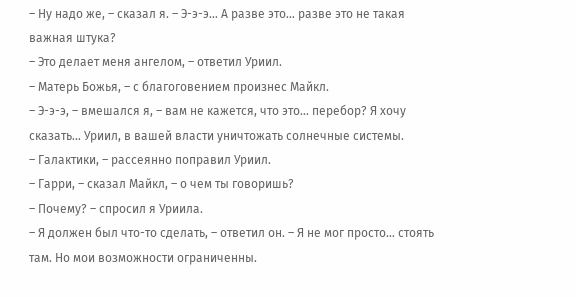– Ну надо же, – сказал я. – Э-э-э… А разве это… разве это не такая важная штука?
– Это делает меня ангелом, – ответил Уриил.
– Матерь Божья, – с благоговением произнес Майкл.
– Э-э-э, – вмешался я, – вам не кажется, что это… перебор? Я хочу сказать… Уриил, в вашей власти уничтожать солнечные системы.
– Галактики, – рассеянно поправил Уриил.
– Гарри, – сказал Майкл, – о чем ты говоришь?
– Почему? – спросил я Уриила.
– Я должен был что-то сделать, – ответил он. – Я не мог просто… стоять там. Но мои возможности ограниченны.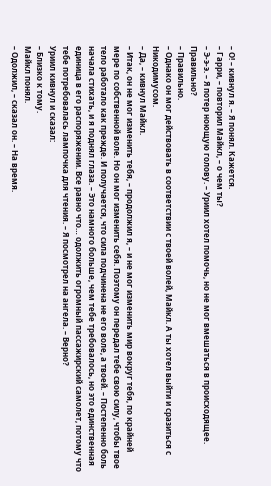– О! – кивнул я. – Я понял. Кажется.
– Гарри, – повторил Майкл, – о чем ты?
– Э-э-э. – Я потер ноющую голову. – Уриил хотел помочь, но не мог вмешаться в происходящее. Правильно?
– Правильно.
– Однако он мог действовать в соответствии с твоей волей, Майкл. А ты хотел выйти и сразиться с Никодимусом.
– Да, – кивнул Майкл.
– Итак, он не мог изменить тебя, – продолжил я, – и не мог изменить мир вокруг тебя, по крайней мере по собственной воле. Но он мог изменить себя. Поэтому он передал тебе свою силу, чтобы твое тело работало как прежде. И получается, что сила подчинена не его воле, а твоей. – Постепенно боль начала стихать, и я поднял глаза. – Это намного больше, чем тебе требовалось, но это единственная единица в его распоряжении. Все равно что… одолжить огромный пассажирский самолет, потому что тебе потребовалась лампочка для чтения. – Я посмотрел на ангела. – Верно?
Уриил кивнул и сказал:
– Близко к тому.
Майкл понял.
– Одолжил, – сказал он. – На время.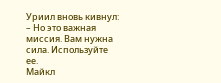Уриил вновь кивнул:
– Но это важная миссия. Вам нужна сила. Используйте ее.
Майкл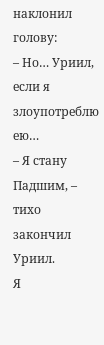наклонил голову:
– Но… Уриил, если я злоупотреблю ею…
– Я стану Падшим, – тихо закончил Уриил.
Я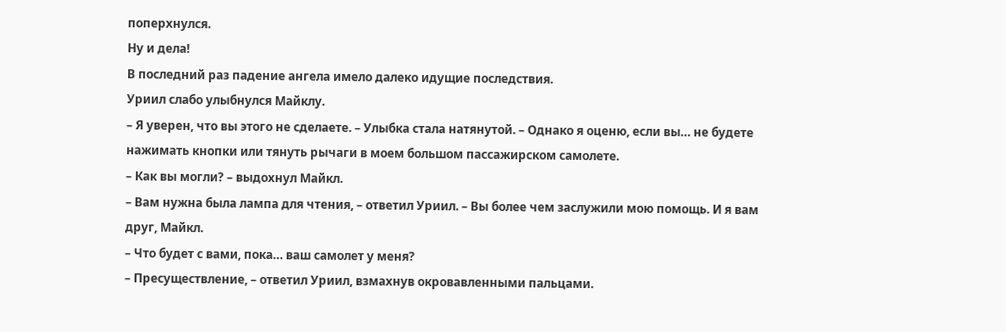поперхнулся.
Ну и дела!
В последний раз падение ангела имело далеко идущие последствия.
Уриил слабо улыбнулся Майклу.
– Я уверен, что вы этого не сделаете. – Улыбка стала натянутой. – Однако я оценю, если вы… не будете нажимать кнопки или тянуть рычаги в моем большом пассажирском самолете.
– Как вы могли? – выдохнул Майкл.
– Вам нужна была лампа для чтения, – ответил Уриил. – Вы более чем заслужили мою помощь. И я вам друг, Майкл.
– Что будет с вами, пока… ваш самолет у меня?
– Пресуществление, – ответил Уриил, взмахнув окровавленными пальцами.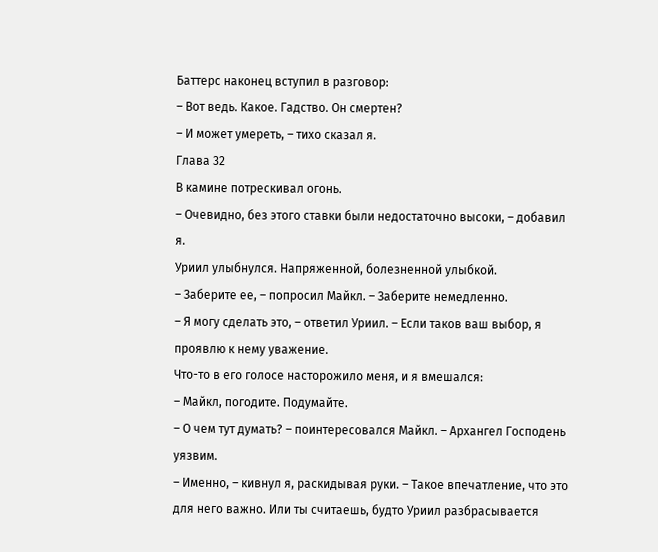Баттерс наконец вступил в разговор:
– Вот ведь. Какое. Гадство. Он смертен?
– И может умереть, – тихо сказал я.
Глава 32
В камине потрескивал огонь.
– Очевидно, без этого ставки были недостаточно высоки, – добавил я.
Уриил улыбнулся. Напряженной, болезненной улыбкой.
– Заберите ее, – попросил Майкл. – Заберите немедленно.
– Я могу сделать это, – ответил Уриил. – Если таков ваш выбор, я проявлю к нему уважение.
Что-то в его голосе насторожило меня, и я вмешался:
– Майкл, погодите. Подумайте.
– О чем тут думать? – поинтересовался Майкл. – Архангел Господень уязвим.
– Именно, – кивнул я, раскидывая руки. – Такое впечатление, что это для него важно. Или ты считаешь, будто Уриил разбрасывается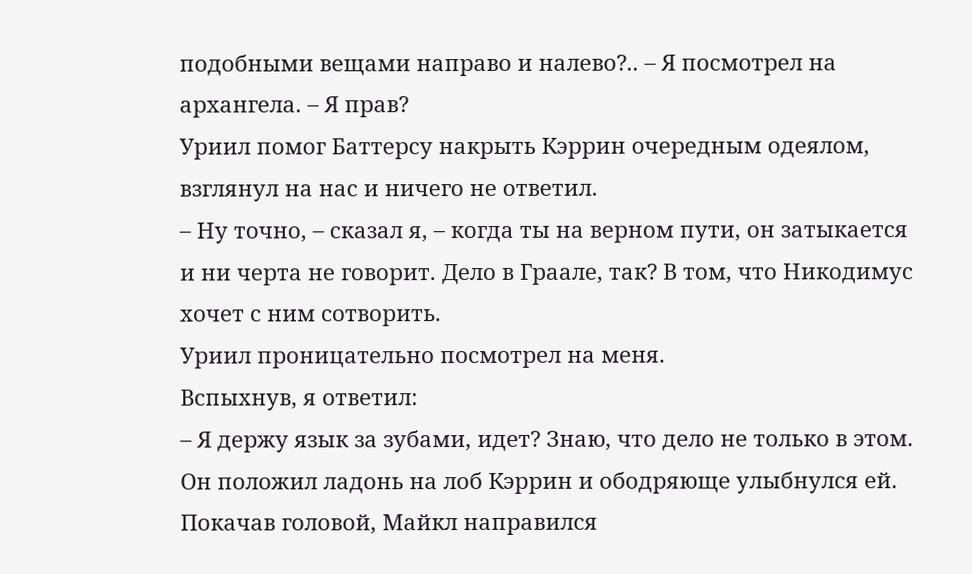подобными вещами направо и налево?.. – Я посмотрел на архангела. – Я прав?
Уриил помог Баттерсу накрыть Кэррин очередным одеялом, взглянул на нас и ничего не ответил.
– Ну точно, – сказал я, – когда ты на верном пути, он затыкается и ни черта не говорит. Дело в Граале, так? В том, что Никодимус хочет с ним сотворить.
Уриил проницательно посмотрел на меня.
Вспыхнув, я ответил:
– Я держу язык за зубами, идет? Знаю, что дело не только в этом.
Он положил ладонь на лоб Кэррин и ободряюще улыбнулся ей.
Покачав головой, Майкл направился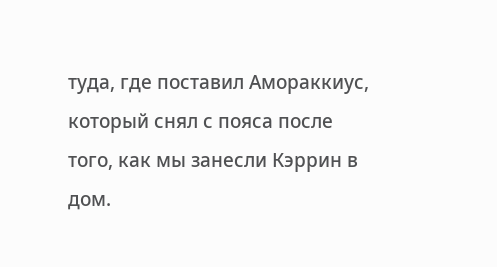туда, где поставил Амораккиус, который снял с пояса после того, как мы занесли Кэррин в дом.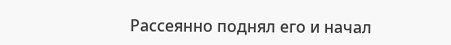Рассеянно поднял его и начал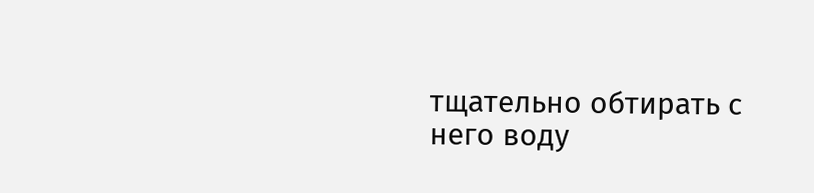тщательно обтирать с него воду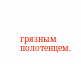грязным полотенцем.